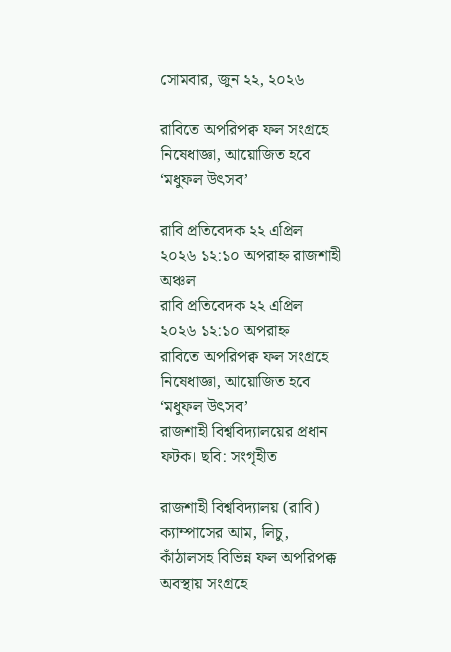সোমবার, জুন ২২, ২০২৬

রাবিতে অপরিপক্ব ফল সংগ্রহে নিষেধাজ্ঞা, আয়োজিত হবে ‘মধুফল উৎসব’

রাবি প্রতিবেদক ২২ এপ্রিল ২০২৬ ১২:১০ অপরাহ্ন রাজশাহী অঞ্চল
রাবি প্রতিবেদক ২২ এপ্রিল ২০২৬ ১২:১০ অপরাহ্ন
রাবিতে অপরিপক্ব ফল সংগ্রহে নিষেধাজ্ঞা, আয়োজিত হবে ‘মধুফল উৎসব’
রাজশাহী বিশ্ববিদ্যালয়ের প্রধান ফটক। ছবি: সংগৃহীত

রাজশাহী বিশ্ববিদ্যালয় (রাবি) ক্যাম্পাসের আম, লিচু, কাঁঠালসহ বিভিন্ন ফল অপরিপক্ক অবস্থায় সংগ্রহে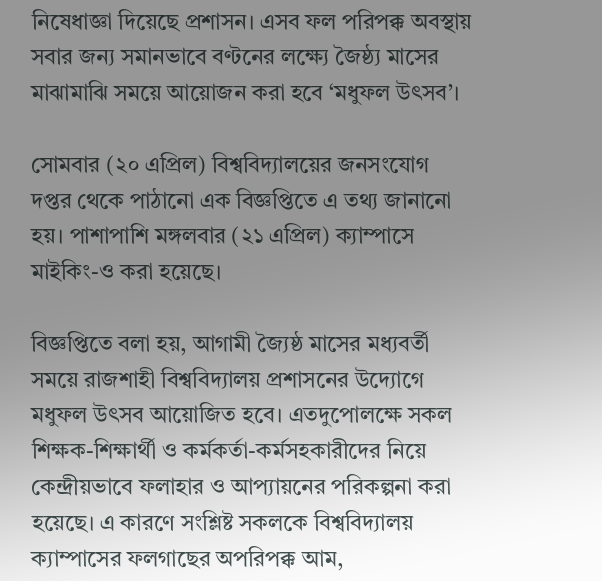নিষেধাজ্ঞা দিয়েছে প্রশাসন। এসব ফল পরিপক্ক অবস্থায় সবার জন্য সমানভাবে বণ্টনের লক্ষ্যে জৈষ্ঠ্য মাসের মাঝামাঝি সময়ে আয়োজন করা হবে ‘মধুফল উৎসব’।

সোমবার (২০ এপ্রিল) বিশ্ববিদ্যালয়ের জনসংযোগ দপ্তর থেকে পাঠানো এক বিজ্ঞপ্তিতে এ তথ্য জানানো হয়। পাশাপাশি মঙ্গলবার (২১ এপ্রিল) ক্যাম্পাসে মাইকিং-ও করা হয়েছে।

বিজ্ঞপ্তিতে বলা হয়, আগামী জ্যৈষ্ঠ মাসের মধ্যবর্তী সময়ে রাজশাহী বিশ্ববিদ্যালয় প্রশাসনের উদ্যোগে মধুফল উৎসব আয়োজিত হবে। এতদুপোলক্ষে সকল শিক্ষক-শিক্ষার্থী ও কর্মকর্তা-কর্মসহকারীদের নিয়ে কেন্দ্রীয়ভাবে ফলাহার ও আপ্যায়নের পরিকল্পনা করা হয়েছে। এ কারণে সংশ্লিষ্ট সকলকে বিশ্ববিদ্যালয় ক্যাম্পাসের ফলগাছের অপরিপক্ক আম,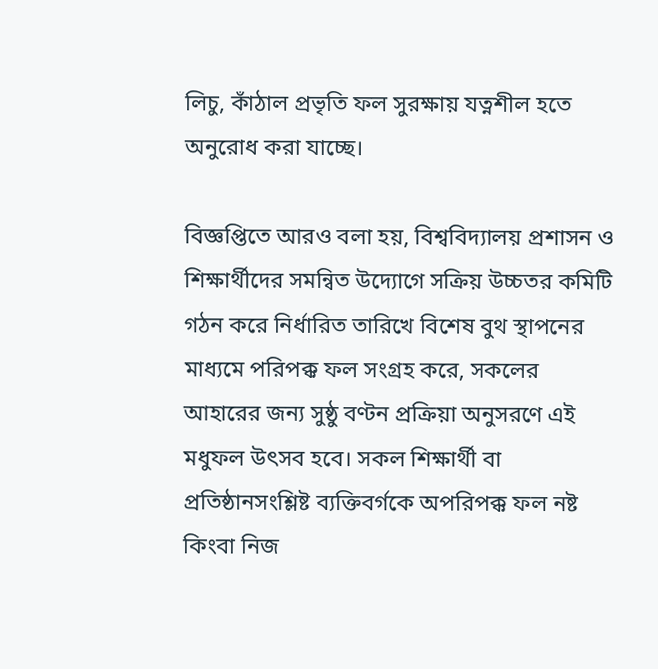লিচু, কাঁঠাল প্রভৃতি ফল সুরক্ষায় যত্নশীল হতে অনুরোধ করা যাচ্ছে।

বিজ্ঞপ্তিতে আরও বলা হয়, বিশ্ববিদ্যালয় প্রশাসন ও শিক্ষার্থীদের সমন্বিত উদ্যোগে সক্রিয় উচ্চতর কমিটি গঠন করে নির্ধারিত তারিখে বিশেষ বুথ স্থাপনের মাধ্যমে পরিপক্ক ফল সংগ্রহ করে, সকলের আহারের জন্য সুষ্ঠু বণ্টন প্রক্রিয়া অনুসরণে এই মধুফল উৎসব হবে। সকল শিক্ষার্থী বা প্রতিষ্ঠানসংশ্লিষ্ট ব্যক্তিবর্গকে অপরিপক্ক ফল নষ্ট কিংবা নিজ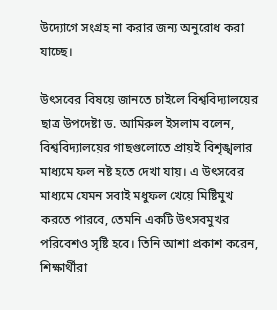উদ্যোগে সংগ্রহ না করার জন্য অনুরোধ করা যাচ্ছে।

উৎসবের বিষয়ে জানতে চাইলে বিশ্ববিদ্যালয়ের ছাত্র উপদেষ্টা ড. আমিরুল ইসলাম বলেন, বিশ্ববিদ্যালয়ের গাছগুলোতে প্রায়ই বিশৃঙ্খলার মাধ্যমে ফল নষ্ট হতে দেখা যায়। এ উৎসবের মাধ্যমে যেমন সবাই মধুফল খেয়ে মিষ্টিমুখ করতে পারবে, তেমনি একটি উৎসবমুখর পরিবেশও সৃষ্টি হবে। তিনি আশা প্রকাশ করেন, শিক্ষার্থীরা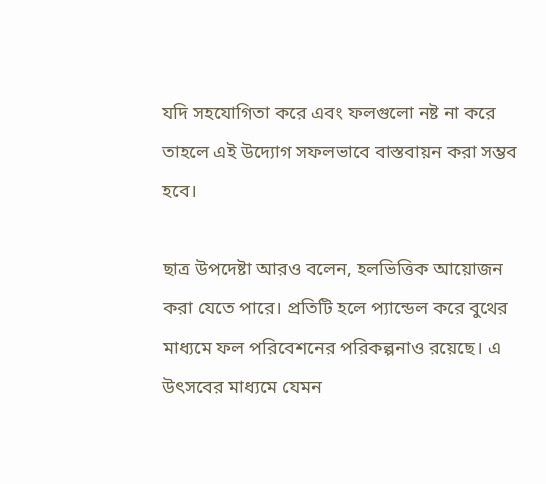যদি সহযোগিতা করে এবং ফলগুলো নষ্ট না করে তাহলে এই উদ্যোগ সফলভাবে বাস্তবায়ন করা সম্ভব হবে।

ছাত্র উপদেষ্টা আরও বলেন, হলভিত্তিক আয়োজন করা যেতে পারে। প্রতিটি হলে প্যান্ডেল করে বুথের মাধ্যমে ফল পরিবেশনের পরিকল্পনাও রয়েছে। এ উৎসবের মাধ্যমে যেমন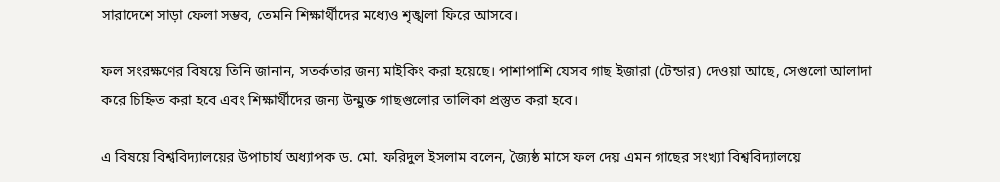সারাদেশে সাড়া ফেলা সম্ভব, তেমনি শিক্ষার্থীদের মধ্যেও শৃঙ্খলা ফিরে আসবে।

ফল সংরক্ষণের বিষয়ে তিনি জানান, সতর্কতার জন্য মাইকিং করা হয়েছে। পাশাপাশি যেসব গাছ ইজারা (টেন্ডার) দেওয়া আছে, সেগুলো আলাদা করে চিহ্নিত করা হবে এবং শিক্ষার্থীদের জন্য উন্মুক্ত গাছগুলোর তালিকা প্রস্তুত করা হবে।

এ বিষয়ে বিশ্ববিদ্যালয়ের উপাচার্য অধ্যাপক ড. মো. ফরিদুল ইসলাম বলেন, জ্যৈষ্ঠ মাসে ফল দেয় এমন গাছের সংখ্যা বিশ্ববিদ্যালয়ে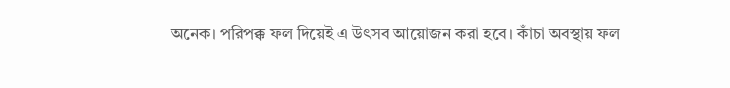অনেক। পরিপক্ক ফল দিয়েই এ উৎসব আয়োজন করা হবে। কাঁচা অবস্থায় ফল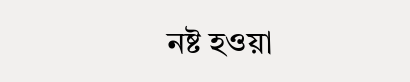নষ্ট হওয়া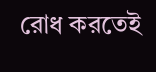রোধ করতেই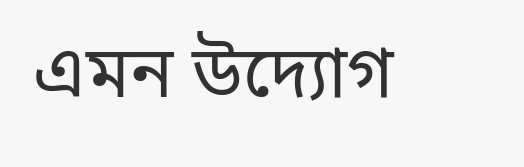এমন উদ্যোগ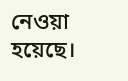নেওয়া হয়েছে।